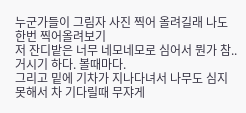누군가들이 그림자 사진 찍어 올려길래 나도 한번 찍어올려보기
저 잔디밭은 너무 네모네모로 심어서 뭔가 참.. 거시기 하다. 볼때마다.
그리고 밑에 기차가 지나다녀서 나무도 심지 못해서 차 기다릴때 무쟈게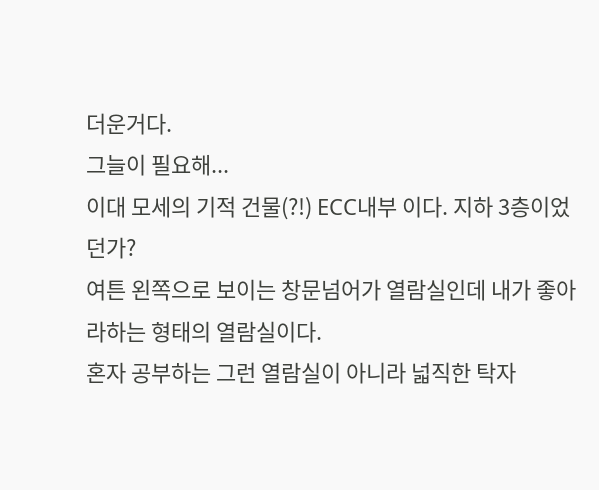더운거다.
그늘이 필요해...
이대 모세의 기적 건물(?!) ECC내부 이다. 지하 3층이었던가?
여튼 왼쪽으로 보이는 창문넘어가 열람실인데 내가 좋아라하는 형태의 열람실이다.
혼자 공부하는 그런 열람실이 아니라 넓직한 탁자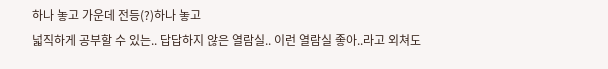하나 놓고 가운데 전등(?)하나 놓고
넓직하게 공부할 수 있는.. 답답하지 않은 열람실.. 이런 열람실 좋아..라고 외쳐도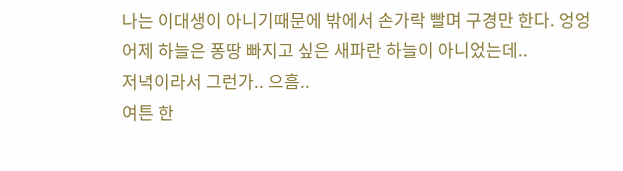나는 이대생이 아니기때문에 밖에서 손가락 빨며 구경만 한다. 엉엉
어제 하늘은 퐁땅 빠지고 싶은 새파란 하늘이 아니었는데..
저녁이라서 그런가.. 으흠..
여튼 한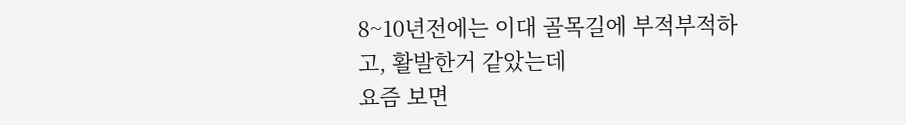8~10년전에는 이대 골목길에 부적부적하고, 활발한거 같았는데
요즘 보면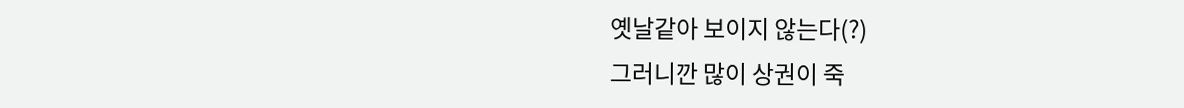옛날같아 보이지 않는다(?)
그러니깐 많이 상권이 죽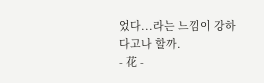었다...라는 느낌이 강하다고나 할까.
- 花 -